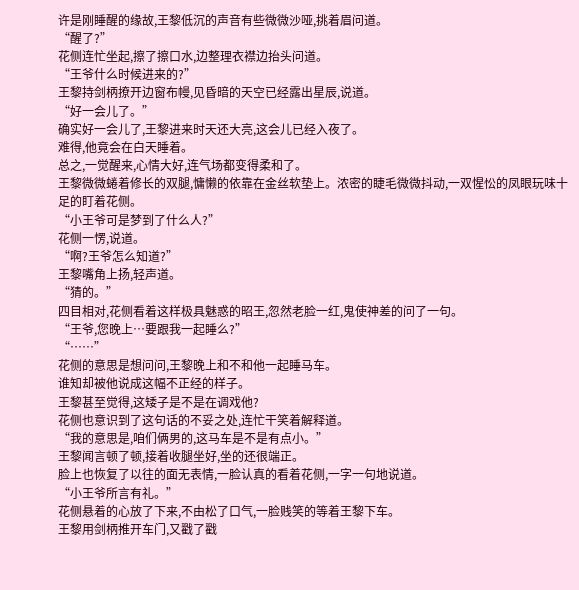许是刚睡醒的缘故,王黎低沉的声音有些微微沙哑,挑着眉问道。
“醒了?”
花侧连忙坐起,擦了擦口水,边整理衣襟边抬头问道。
“王爷什么时候进来的?”
王黎持剑柄撩开边窗布幔,见昏暗的天空已经露出星辰,说道。
“好一会儿了。”
确实好一会儿了,王黎进来时天还大亮,这会儿已经入夜了。
难得,他竟会在白天睡着。
总之,一觉醒来,心情大好,连气场都变得柔和了。
王黎微微蜷着修长的双腿,慵懒的依靠在金丝软垫上。浓密的睫毛微微抖动,一双惺忪的凤眼玩味十足的盯着花侧。
“小王爷可是梦到了什么人?”
花侧一愣,说道。
“啊?王爷怎么知道?”
王黎嘴角上扬,轻声道。
“猜的。”
四目相对,花侧看着这样极具魅惑的昭王,忽然老脸一红,鬼使神差的问了一句。
“王爷,您晚上…要跟我一起睡么?”
“……”
花侧的意思是想问问,王黎晚上和不和他一起睡马车。
谁知却被他说成这幅不正经的样子。
王黎甚至觉得,这矮子是不是在调戏他?
花侧也意识到了这句话的不妥之处,连忙干笑着解释道。
“我的意思是,咱们俩男的,这马车是不是有点小。”
王黎闻言顿了顿,接着收腿坐好,坐的还很端正。
脸上也恢复了以往的面无表情,一脸认真的看着花侧,一字一句地说道。
“小王爷所言有礼。”
花侧悬着的心放了下来,不由松了口气,一脸贱笑的等着王黎下车。
王黎用剑柄推开车门,又戳了戳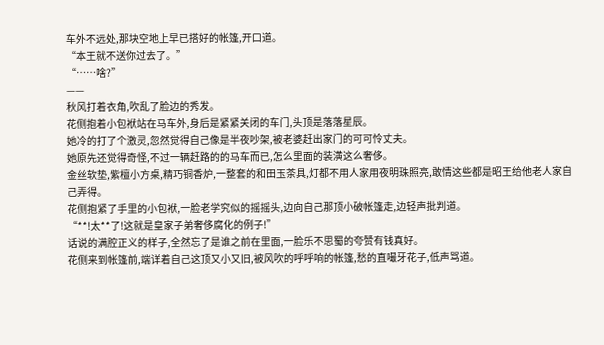车外不远处,那块空地上早已搭好的帐篷,开口道。
“本王就不送你过去了。”
“……啥?”
——
秋风打着衣角,吹乱了脸边的秀发。
花侧抱着小包袱站在马车外,身后是紧紧关闭的车门,头顶是落落星辰。
她冷的打了个激灵,忽然觉得自己像是半夜吵架,被老婆赶出家门的可可怜丈夫。
她原先还觉得奇怪,不过一辆赶路的的马车而已,怎么里面的装潢这么奢侈。
金丝软垫,紫檀小方桌,精巧铜香炉,一整套的和田玉茶具,灯都不用人家用夜明珠照亮,敢情这些都是昭王给他老人家自己弄得。
花侧抱紧了手里的小包袱,一脸老学究似的摇摇头,边向自己那顶小破帐篷走,边轻声批判道。
“**!太**了!这就是皇家子弟奢侈腐化的例子!”
话说的满腔正义的样子,全然忘了是谁之前在里面,一脸乐不思蜀的夸赞有钱真好。
花侧来到帐篷前,端详着自己这顶又小又旧,被风吹的呼呼响的帐篷,愁的直嘬牙花子,低声骂道。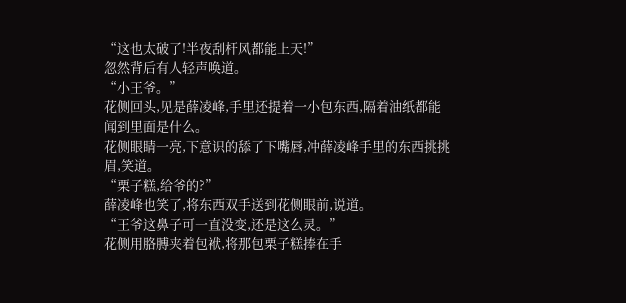“这也太破了!半夜刮杆风都能上天!”
忽然背后有人轻声唤道。
“小王爷。”
花侧回头,见是薛凌峰,手里还提着一小包东西,隔着油纸都能闻到里面是什么。
花侧眼睛一亮,下意识的舔了下嘴唇,冲薛凌峰手里的东西挑挑眉,笑道。
“栗子糕,给爷的?”
薛凌峰也笑了,将东西双手送到花侧眼前,说道。
“王爷这鼻子可一直没变,还是这么灵。”
花侧用胳膊夹着包袱,将那包栗子糕捧在手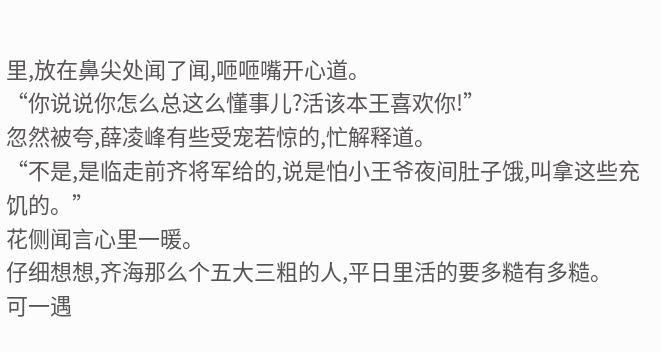里,放在鼻尖处闻了闻,咂咂嘴开心道。
“你说说你怎么总这么懂事儿?活该本王喜欢你!”
忽然被夸,薛凌峰有些受宠若惊的,忙解释道。
“不是,是临走前齐将军给的,说是怕小王爷夜间肚子饿,叫拿这些充饥的。”
花侧闻言心里一暖。
仔细想想,齐海那么个五大三粗的人,平日里活的要多糙有多糙。
可一遇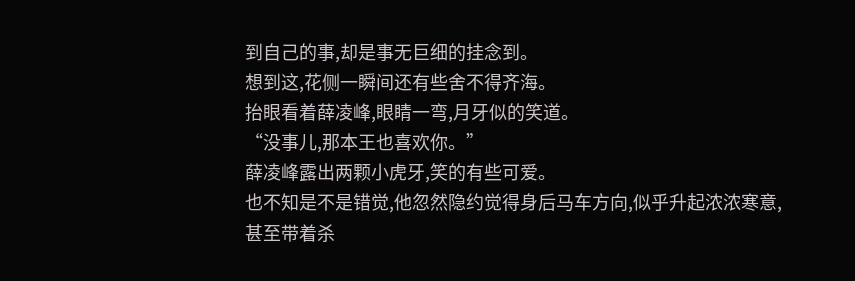到自己的事,却是事无巨细的挂念到。
想到这,花侧一瞬间还有些舍不得齐海。
抬眼看着薛凌峰,眼睛一弯,月牙似的笑道。
“没事儿,那本王也喜欢你。”
薛凌峰露出两颗小虎牙,笑的有些可爱。
也不知是不是错觉,他忽然隐约觉得身后马车方向,似乎升起浓浓寒意,甚至带着杀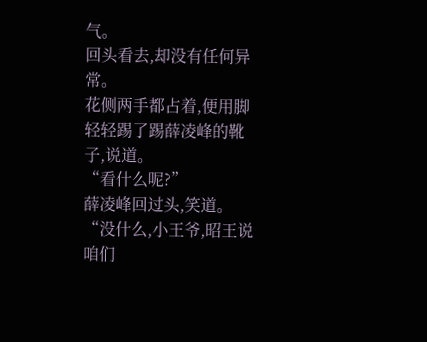气。
回头看去,却没有任何异常。
花侧两手都占着,便用脚轻轻踢了踢薛凌峰的靴子,说道。
“看什么呢?”
薛凌峰回过头,笑道。
“没什么,小王爷,昭王说咱们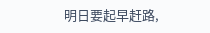明日要起早赶路,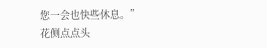您一会也快些休息。”
花侧点点头